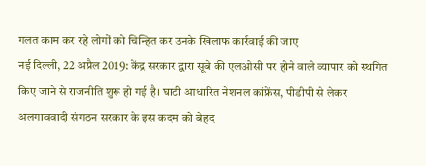गलत काम कर रहे लोगों को चिन्हित कर उनके खिलाफ कार्रवाई की जाए
नई दिल्ली, 22 अप्रैल 2019: केंद्र सरकार द्वारा सूबे की एलओसी पर होने वाले व्यापार को स्थगित किए जाने से राजनीति शुरू हो गई है। घाटी आधारित नेशनल कांफ्रेंस, पीडीपी से लेकर अलगाववादी संगठन सरकार के इस कदम को बेहद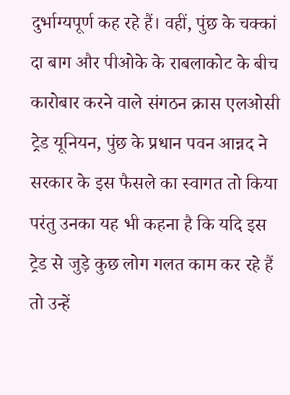दुर्भाग्यपूर्ण कह रहे हैं। वहीं, पुंछ के चक्कां दा बाग और पीओके के राबलाकोट के बीच कारोबार करने वाले संगठन क्रास एलओसी ट्रेड यूनियन, पुंछ के प्रधान पवन आन्नद ने सरकार के इस फैसले का स्वागत तो किया परंतु उनका यह भी कहना है कि यदि इस ट्रेड से जुड़े कुछ लोग गलत काम कर रहे हैं तो उन्हें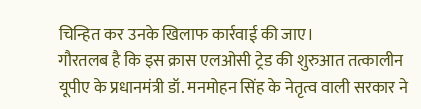चिन्हित कर उनके खिलाफ कार्रवाई की जाए।
गौरतलब है कि इस क्रास एलओसी ट्रेड की शुरुआत तत्कालीन यूपीए के प्रधानमंत्री डॉ. मनमोहन सिंह के नेतृत्व वाली सरकार ने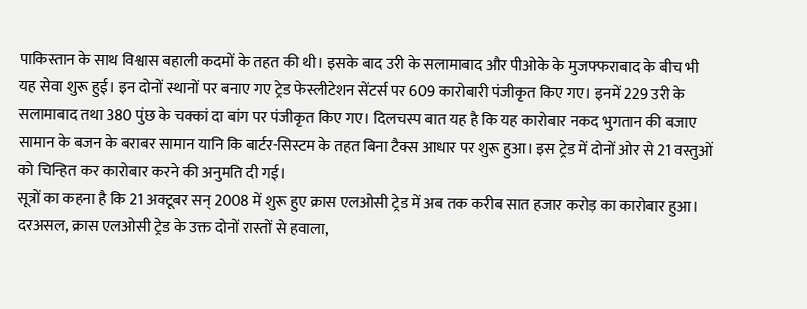पाकिस्तान के साथ विश्वास बहाली कदमों के तहत की थी। इसके बाद उरी के सलामाबाद और पीओके के मुजफ्फराबाद के बीच भी यह सेवा शुरू हुई। इन दोनों स्थानों पर बनाए गए ट्रेड फेस्लीटेशन सेंटर्स पर 609 कारोबारी पंजीकृत किए गए। इनमें 229 उरी के सलामाबाद तथा 380 पुंछ के चक्कां दा बांग पर पंजीकृत किए गए। दिलचस्प बात यह है कि यह कारोबार नकद भुगतान की बजाए सामान के बजन के बराबर सामान यानि कि बार्टर-सिस्टम के तहत बिना टैक्स आधार पर शुरू हुआ। इस ट्रेड में दोनों ओर से 21 वस्तुओं को चिन्हित कर कारोबार करने की अनुमति दी गई।
सूत्रों का कहना है कि 21 अक्टूबर सन् 2008 में शुरू हुए क्रास एलओसी ट्रेड में अब तक करीब सात हजार करोड़ का कारोबार हुआ। दरअसल, क्रास एलओसी ट्रेड के उक्त दोनों रास्तों से हवाला,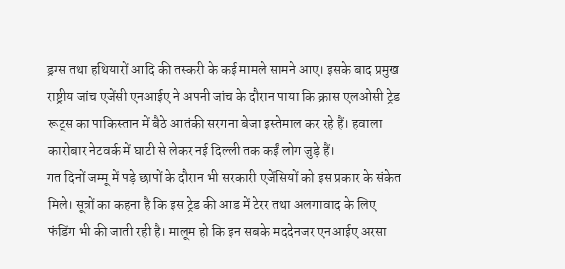ड्रग्स तथा हथियारों आदि की तस्करी के कई मामले सामने आए। इसके बाद प्रमुख राष्ट्रीय जांच एजेंसी एनआईए ने अपनी जांच के दौरान पाया कि क्रास एलओसी ट्रेड रूट्स का पाकिस्तान में बैठे आतंकी सरगना बेजा इस्तेमाल कर रहे हैं। हवाला कारोबार नेटवर्क में घाटी से लेकर नई दिल्ली तक कईं लोग जुड़े हैं।
गत दिनों जम्मू में पड़े छापों के दौरान भी सरकारी एजेंसियों को इस प्रकार के संकेत मिले। सूत्रों का कहना है कि इस ट्रेड की आड में टेरर तथा अलगावाद के लिए फंडिंग भी की जाती रही है। मालूम हो कि इन सबके मददेनजर एनआईए अरसा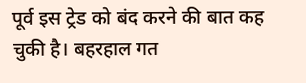पूर्व इस ट्रेड को बंद करने की बात कह चुकी है। बहरहाल गत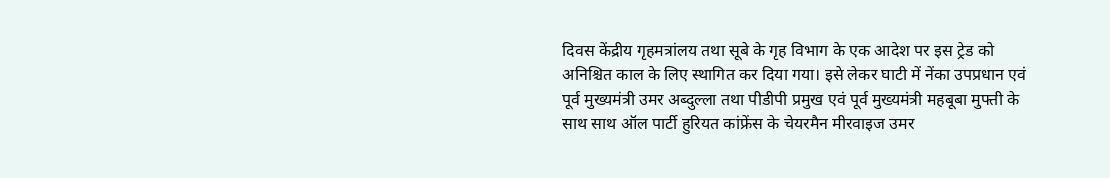दिवस केंद्रीय गृहमत्रांलय तथा सूबे के गृह विभाग के एक आदेश पर इस ट्रेड को अनिश्चित काल के लिए स्थागित कर दिया गया। इसे लेकर घाटी में नेंका उपप्रधान एवं पूर्व मुख्यमंत्री उमर अब्दुल्ला तथा पीडीपी प्रमुख एवं पूर्व मुख्यमंत्री महबूबा मुफ्ती के साथ साथ ऑल पार्टी हुरियत कांफ्रेंस के चेयरमैन मीरवाइज उमर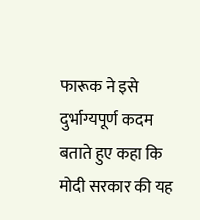फारूक ने इसे दुर्भाग्यपूर्ण कदम बताते हुए कहा कि मोदी सरकार की यह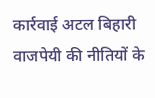कार्रवाई अटल बिहारी वाजपेयी की नीतियों के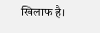खिलाफ है।